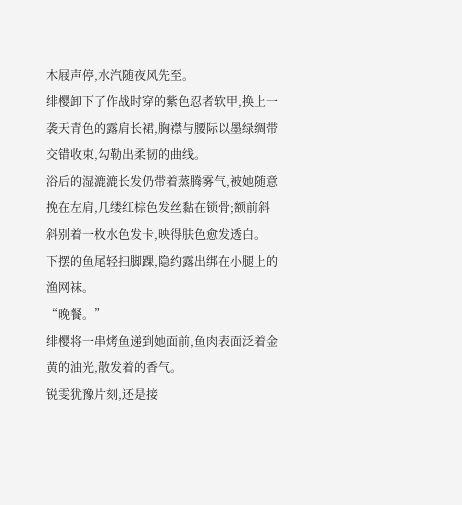木屐声停,水汽随夜风先至。
绯樱卸下了作战时穿的紫色忍者软甲,换上一袭天青色的露肩长裙,胸襟与腰际以墨绿绸带交错收束,勾勒出柔韧的曲线。
浴后的湿漉漉长发仍带着蒸腾雾气,被她随意挽在左肩,几缕红棕色发丝黏在锁骨;额前斜斜别着一枚水色发卡,映得肤色愈发透白。
下摆的鱼尾轻扫脚踝,隐约露出绑在小腿上的渔网袜。
“晚餐。”
绯樱将一串烤鱼递到她面前,鱼肉表面泛着金黄的油光,散发着的香气。
锐雯犹豫片刻,还是接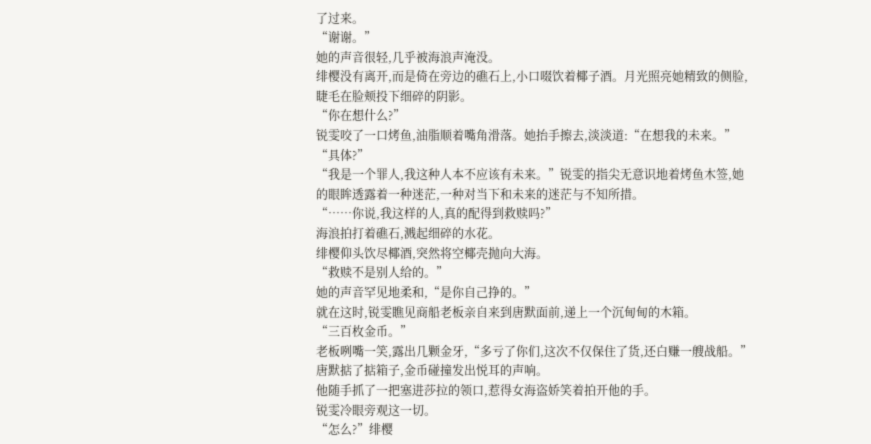了过来。
“谢谢。”
她的声音很轻,几乎被海浪声淹没。
绯樱没有离开,而是倚在旁边的礁石上,小口啜饮着椰子酒。月光照亮她精致的侧脸,睫毛在脸颊投下细碎的阴影。
“你在想什么?”
锐雯咬了一口烤鱼,油脂顺着嘴角滑落。她抬手擦去,淡淡道:“在想我的未来。”
“具体?”
“我是一个罪人,我这种人本不应该有未来。”锐雯的指尖无意识地着烤鱼木签,她的眼眸透露着一种迷茫,一种对当下和未来的迷茫与不知所措。
“……你说,我这样的人,真的配得到救赎吗?”
海浪拍打着礁石,溅起细碎的水花。
绯樱仰头饮尽椰酒,突然将空椰壳抛向大海。
“救赎不是别人给的。”
她的声音罕见地柔和,“是你自己挣的。”
就在这时,锐雯瞧见商船老板亲自来到唐默面前,递上一个沉甸甸的木箱。
“三百枚金币。”
老板咧嘴一笑,露出几颗金牙,“多亏了你们,这次不仅保住了货,还白赚一艘战船。”
唐默掂了掂箱子,金币碰撞发出悦耳的声响。
他随手抓了一把塞进莎拉的领口,惹得女海盗娇笑着拍开他的手。
锐雯冷眼旁观这一切。
“怎么?”绯樱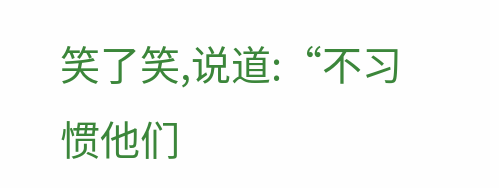笑了笑,说道:“不习惯他们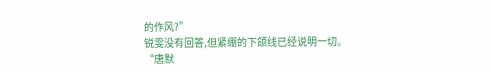的作风?”
锐雯没有回答,但紧绷的下颌线已经说明一切。
“唐默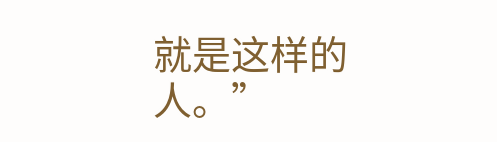就是这样的人。”